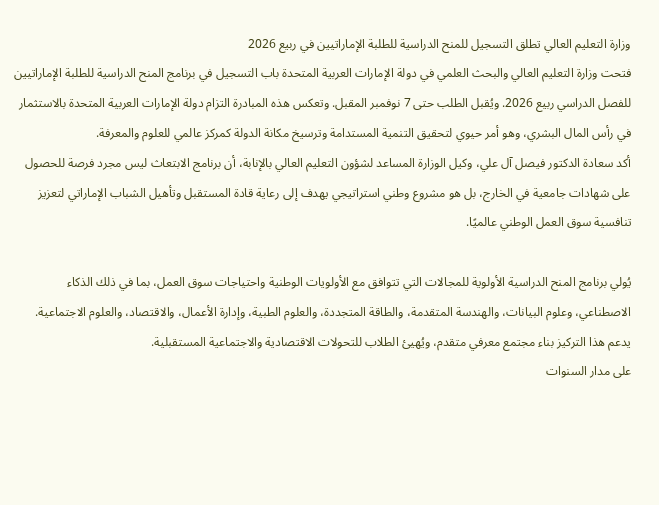وزارة التعليم العالي تطلق التسجيل للمنح الدراسية للطلبة الإماراتيين في ربيع 2026
فتحت وزارة التعليم العالي والبحث العلمي في دولة الإمارات العربية المتحدة باب التسجيل في برنامج المنح الدراسية للطلبة الإماراتيين للفصل الدراسي ربيع 2026. ويُقبل الطلب حتى 7 نوفمبر المقبل. وتعكس هذه المبادرة التزام دولة الإمارات العربية المتحدة بالاستثمار في رأس المال البشري، وهو أمر حيوي لتحقيق التنمية المستدامة وترسيخ مكانة الدولة كمركز عالمي للعلوم والمعرفة.
أكد سعادة الدكتور فيصل آل علي، وكيل الوزارة المساعد لشؤون التعليم العالي بالإنابة، أن برنامج الابتعاث ليس مجرد فرصة للحصول على شهادات جامعية في الخارج، بل هو مشروع وطني استراتيجي يهدف إلى رعاية قادة المستقبل وتأهيل الشباب الإماراتي لتعزيز تنافسية سوق العمل الوطني عالميًا.

يُولي برنامج المنح الدراسية الأولوية للمجالات التي تتوافق مع الأولويات الوطنية واحتياجات سوق العمل، بما في ذلك الذكاء الاصطناعي، وعلوم البيانات، والهندسة المتقدمة، والطاقة المتجددة، والعلوم الطبية، وإدارة الأعمال، والاقتصاد، والعلوم الاجتماعية. يدعم هذا التركيز بناء مجتمع معرفي متقدم، ويُهيئ الطلاب للتحولات الاقتصادية والاجتماعية المستقبلية.
على مدار السنوات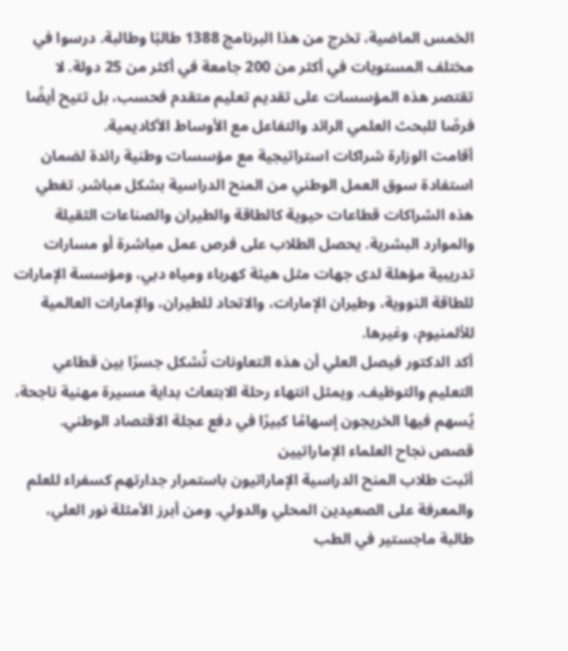الخمس الماضية، تخرج من هذا البرنامج 1388 طالبًا وطالبة. درسوا في مختلف المستويات في أكثر من 200 جامعة في أكثر من 25 دولة. لا تقتصر هذه المؤسسات على تقديم تعليم متقدم فحسب، بل تتيح أيضًا فرصًا للبحث العلمي الرائد والتفاعل مع الأوساط الأكاديمية.
أقامت الوزارة شراكات استراتيجية مع مؤسسات وطنية رائدة لضمان استفادة سوق العمل الوطني من المنح الدراسية بشكل مباشر. تغطي هذه الشراكات قطاعات حيوية كالطاقة والطيران والصناعات الثقيلة والموارد البشرية. يحصل الطلاب على فرص عمل مباشرة أو مسارات تدريبية مؤهلة لدى جهات مثل هيئة كهرباء ومياه دبي، ومؤسسة الإمارات للطاقة النووية، وطيران الإمارات، والاتحاد للطيران، والإمارات العالمية للألمنيوم، وغيرها.
أكد الدكتور فيصل العلي أن هذه التعاونات تُشكل جسرًا بين قطاعي التعليم والتوظيف. ويمثل انتهاء رحلة الابتعاث بداية مسيرة مهنية ناجحة، يُسهم فيها الخريجون إسهامًا كبيرًا في دفع عجلة الاقتصاد الوطني.
قصص نجاح العلماء الإماراتيين
أثبت طلاب المنح الدراسية الإماراتيون باستمرار جدارتهم كسفراء للعلم والمعرفة على الصعيدين المحلي والدولي. ومن أبرز الأمثلة نور العلي، طالبة ماجستير في الطب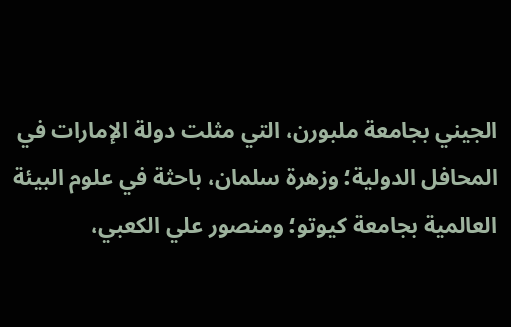الجيني بجامعة ملبورن، التي مثلت دولة الإمارات في المحافل الدولية؛ وزهرة سلمان، باحثة في علوم البيئة العالمية بجامعة كيوتو؛ ومنصور علي الكعبي،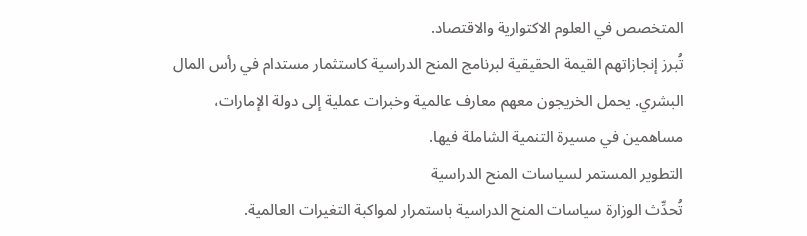المتخصص في العلوم الاكتوارية والاقتصاد.
تُبرز إنجازاتهم القيمة الحقيقية لبرنامج المنح الدراسية كاستثمار مستدام في رأس المال البشري. يحمل الخريجون معهم معارف عالمية وخبرات عملية إلى دولة الإمارات، مساهمين في مسيرة التنمية الشاملة فيها.
التطوير المستمر لسياسات المنح الدراسية
تُحدِّث الوزارة سياسات المنح الدراسية باستمرار لمواكبة التغيرات العالمية.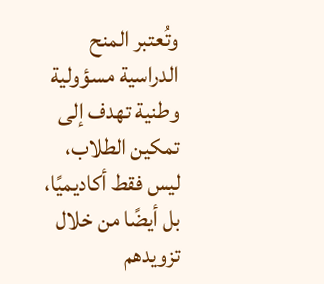وتُعتبر المنح الدراسية مسؤولية وطنية تهدف إلى تمكين الطلاب، ليس فقط أكاديميًا، بل أيضًا من خلال تزويدهم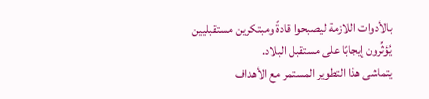بالأدوات اللازمة ليصبحوا قادةً ومبتكرين مستقبليين يُؤثِّرون إيجابًا على مستقبل البلاد.
يتماشى هذا التطوير المستمر مع الأهداف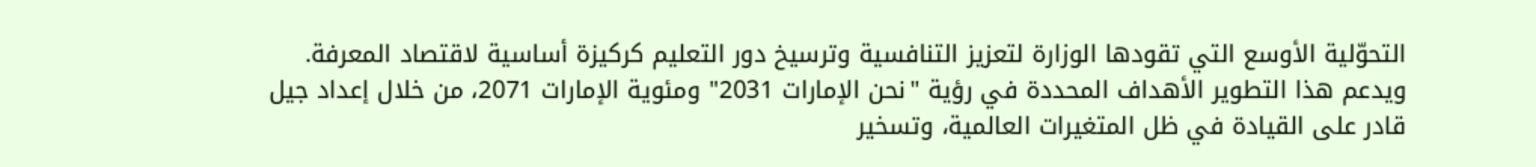التحوّلية الأوسع التي تقودها الوزارة لتعزيز التنافسية وترسيخ دور التعليم كركيزة أساسية لاقتصاد المعرفة. ويدعم هذا التطوير الأهداف المحددة في رؤية "نحن الإمارات 2031" ومئوية الإمارات 2071، من خلال إعداد جيل قادر على القيادة في ظل المتغيرات العالمية، وتسخير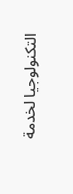التكنولوجيا لخدمة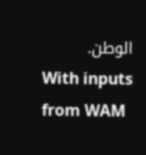الوطن.
With inputs from WAM